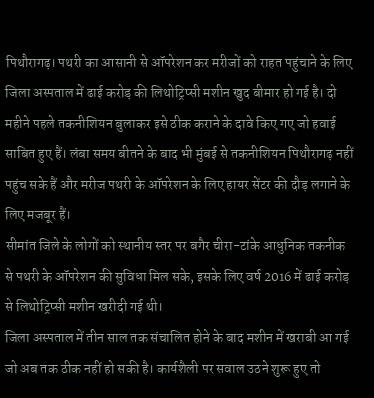पिथौरागढ़। पथरी का आसानी से ऑपरेशन कर मरीजों को राहत पहुंचाने के लिए जिला अस्पताल में ढाई करोड़ की लिथोट्रिप्सी मशीन खुद बीमार हो गई है। दो महीने पहले तकनीशियन बुलाकर इसे ठीक कराने के दावे किए गए जो हवाई साबित हुए हैं। लंबा समय बीतने के बाद भी मुंबई से तकनीशियन पिथौरागढ़ नहीं पहुंच सके हैं और मरीज पथरी के ऑपरेशन के लिए हायर सेंटर की दौड़ लगाने के लिए मजबूर हैं।
सीमांत जिले के लोगों को स्थानीय स्तर पर बगैर चीरा-टांके आधुनिक तकनीक से पथरी के ऑपरेशन की सुविधा मिल सके, इसके लिए वर्ष 2016 में ढाई करोड़ से लिथोट्रिप्सी मशीन खरीदी गई थी।
जिला अस्पताल में तीन साल तक संचालित होने के बाद मशीन में खराबी आ गई जो अब तक ठीक नहीं हो सकी है। कार्यशैली पर सवाल उठने शुरू हुए तो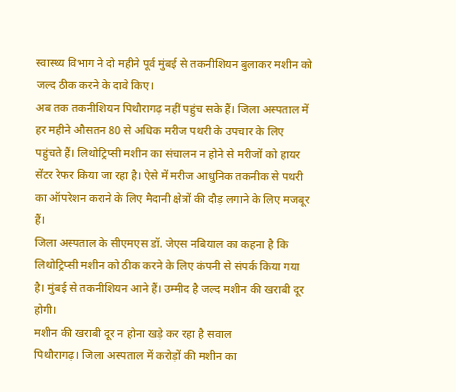स्वास्थ्य विभाग ने दो महीने पूर्व मुंबई से तकनीशियन बुलाकर मशीन को जल्द ठीक करने के दावे किए।
अब तक तकनीशियन पिथौरागढ़ नहीं पहुंच सके हैं। जिला अस्पताल में हर महीने औसतन 80 से अधिक मरीज पथरी के उपचार के लिए पहुंचते हैं। लिथोट्रिप्सी मशीन का संचालन न होने से मरीजों को हायर सेंटर रेफर किया जा रहा है। ऐसे में मरीज आधुनिक तकनीक से पथरी का ऑपरेशन कराने के लिए मैदानी क्षेत्रों की दौड़ लगाने के लिए मजबूर हैं।
जिला अस्पताल के सीएमएस डॉ. जेएस नबियाल का कहना है कि लिथोट्रिप्सी मशीन को ठीक करने के लिए कंपनी से संपर्क किया गया है। मुंबई से तकनीशियन आने हैं। उम्मीद है जल्द मशीन की खराबी दूर होगी।
मशीन की खराबी दूर न होना खड़े कर रहा है सवाल
पिथौरागढ़। जिला अस्पताल में करोड़ों की मशीन का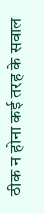ठीक न होना कई तरह के सवाल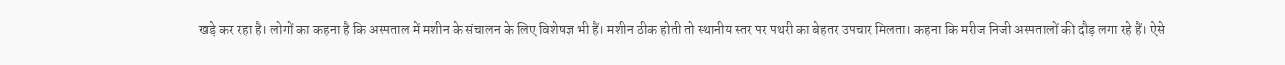खड़े कर रहा है। लोगों का कहना है कि अस्पताल में मशीन के संचालन के लिए विशेषज्ञ भी हैं। मशीन ठीक होती तो स्थानीय स्तर पर पथरी का बेहतर उपचार मिलता। कहना कि मरीज निजी अस्पतालों की दौड़ लगा रहे हैं। ऐसे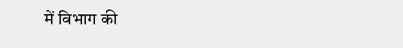में विभाग की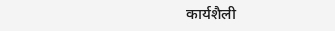कार्यशैली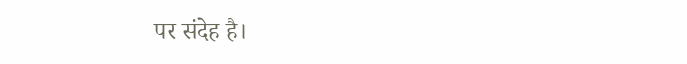पर संदेह है।